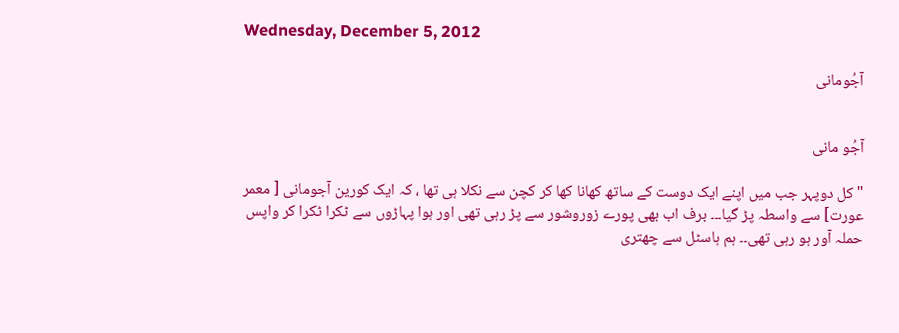Wednesday, December 5, 2012

آجُومانی


آجُو مانی

" کل دوپہر جب میں اپنے ایک دوست کے ساتھ کھانا کھا کر کچن سے نکلا ہی تھا ، کہ ایک کورین آجومانی [ معمر
عورت] سے واسطہ پڑ گیا۔۔۔ برف اب بھی پورے زوروشور سے پڑ رہی تھی اور ہوا پہاڑوں سے ٹکرا ٹکرا کر واپس حملہ آور ہو رہی تھی۔۔ ہم ہاسٹل سے چھتری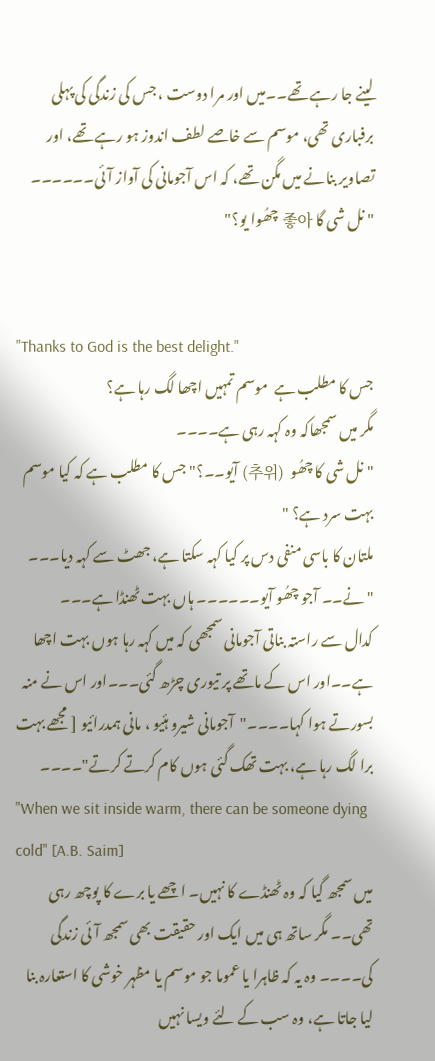لینے جا رہے تھے۔۔میں اور مرا دوست ، جس کی زندگی کی پہلی برفباری تھی، موسم سے خاصے لطف اندوز ہو رہے تھے، اور تصاویر بنانے میں مگن تھے، کہ اس آجومانی کی آواز آئی۔۔۔۔۔۔
" نل شی گا 좋아 چھُوا یو؟"


"Thanks to God is the best delight."
جس کا مطلب ہے  موسم تمہیں اچھا لگ رہا ہے؟
مگر میں سمجھاکہ وہ کہہ رہی ہے۔۔۔۔
" نل شی کا چھُو  (추위) آیو۔۔؟" جس کا مطلب ہے کہ کیا موسم بہت سرد ہے؟ "
ملتان کا باسی منفی دس پر کیا کہہ سکتا ہے، جھٹ سے کہہ دیا۔۔۔
" نے۔۔ آجو چھُو آیو۔۔۔۔۔۔ ہاں بہت ٹھنڈا ہے۔۔۔
کدال سے راستہ بناتی آجومانی سمجھی کہ میں کہہ رہا ہوں بہت اچھا ہے۔۔اور اس کے ماتھے پر تیوری چڑھ گئی۔۔۔اور اس نے منہ بسورتے ہوا کہا۔۔۔۔"آجومانی شیرو ہئیو ، مانی ہمدرائیو [ مجھے بہت برا لگ رہا ہے، بہت تھک گئی ہوں کام کرتے کرتے"۔۔۔۔
"When we sit inside warm, there can be someone dying cold" [A.B. Saim]
میں سمجھ گیا کہ وہ ٹھنڈے کا نہیں۔ اچھے یا برے کا پوچھ رہی تھی۔۔ مگر ساتھ ہی میں ایک اور حقیقت بھی سمجھ آئی زندگی کی۔۔۔۔ وہ یہ کہ ظاہرا یا عموما جو موسم یا مظہر خوشی کا استعارہ بنا لیا جاتا ہے، وہ سب کے لئے ویسا نہیں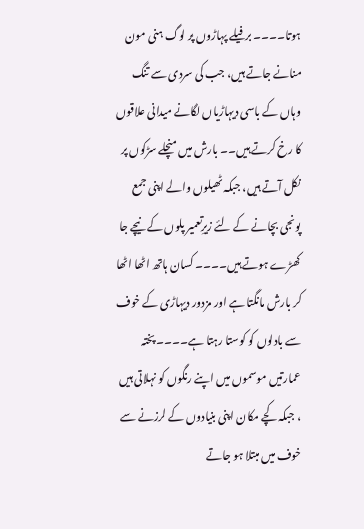ہوتا۔۔۔۔ برفیلے پہاڑوں پر لوگ ہنی مون منانے جاتے ہیں، جب کی سردی سے تنگ وہاں کے باسی دیہاڑیاں لگانے میدانی علاقوں کا رخ کرتے ہیں۔۔ بارش میں منچلے سڑکوں پر نکل آتے ہیں، جبکہ ٹھیلوں والے اپنی جمع پونجی بچانے کے لئے زیرِتعمیر پلوں کے نیچے جا کھڑے ہوتے ہیں۔۔۔۔ کسان ہاتھ اٹھا اٹھا کر بارش مانگتا ہے اور مزدور دیہاڑی کے خوف سے بادلوں کو کوستا رہتا ہے۔۔۔۔ پختہ عمارتیں موسموں میں اپنے رنگوں کو نہلاتی ہیں ، جبکہ کچے مکان اپنی بنیادوں کے لرزنے سے خوف میں مبتلا ہو جاتے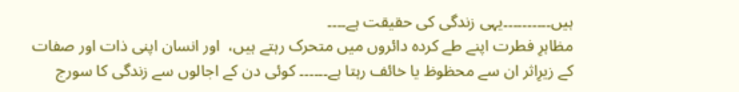ہیں۔۔۔۔۔۔۔۔۔۔یہی زندگی کی حقیقت ہے۔۔۔۔
مظاہرِ فطرت اپنے طے کردہ دائروں میں متحرک رہتے ہیں،  اور انسان اپنی ذات اور صفات کے زیرِاثر ان سے محظوظ یا خائف رہتا ہے۔۔۔۔۔۔ کوئی دن کے اجالوں سے زندگی کا سورج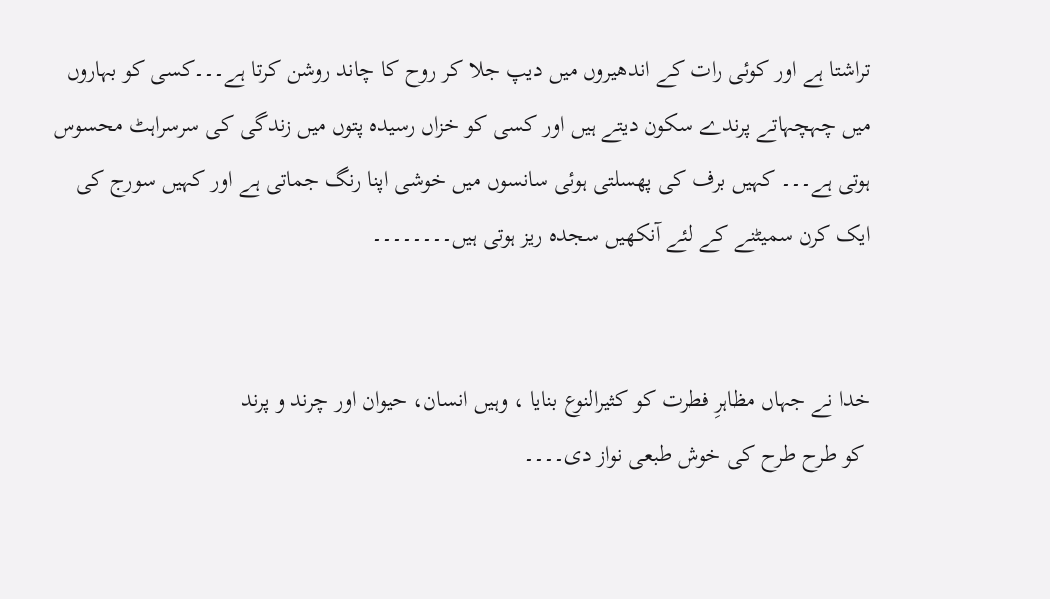تراشتا ہے اور کوئی رات کے اندھیروں میں دیپ جلا کر روح کا چاند روشن کرتا ہے۔۔۔کسی کو بہاروں میں چہچہاتے پرندے سکون دیتے ہیں اور کسی کو خزاں رسیدہ پتوں میں زندگی کی سرسراہٹ محسوس ہوتی ہے۔۔۔ کہیں برف کی پھسلتی ہوئی سانسوں میں خوشی اپنا رنگ جماتی ہے اور کہیں سورج کی ایک کرن سمیٹنے کے لئے آنکھیں سجدہ ریز ہوتی ہیں۔۔۔۔۔۔۔۔


خدا نے جہاں مظاہرِ فطرت کو کثیرالنوع بنایا ، وہیں انسان، حیوان اور چرند و پرند
 کو طرح طرح کی خوش طبعی نواز دی۔۔۔۔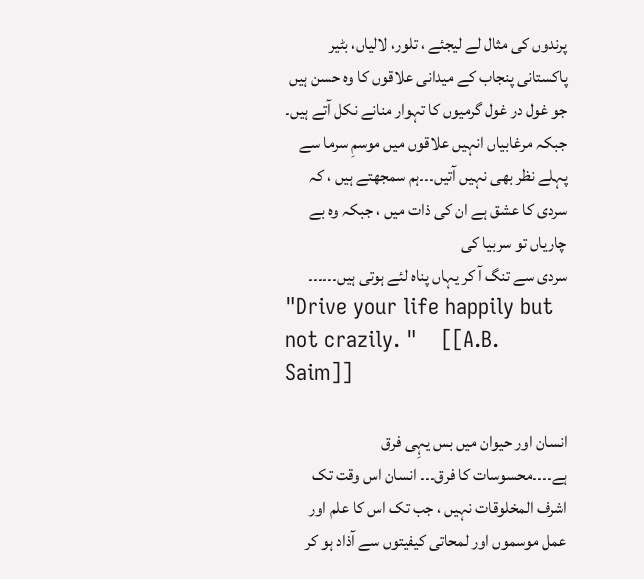پرندوں کی مثال لے لیجئے ، تلور، لالیاں، بٹیر  پاکستانی پنجاب کے میدانی علاقوں کا وہ حسن ہیں جو غول در غول گرمیوں کا تہوار منانے نکل آتے ہیں۔ جبکہ مرغابیاں انہیں علاقوں میں موسمِ سرما سے پہلے نظر بھی نہیں آتیں۔۔۔ہم سمجھتے ہیں ، کہ سردی کا عشق ہے ان کی ذات میں ، جبکہ وہ بے چاریاں تو سربیا کی
سردی سے تنگ آ کر یہاں پناہ لئے ہوتی ہیں۔۔۔۔۔۔
"Drive your life happily but not crazily. "    [[A.B. Saim]]

انسان اور حیوان میں بس یہِی فرق ہے۔۔۔۔محسوسات کا فرق۔۔۔ انسان اس وقت تک اشرف المخلوقات نہیں ، جب تک اس کا علم اور عمل موسموں اور لمحاتی کیفیتوں سے آذاد ہو کر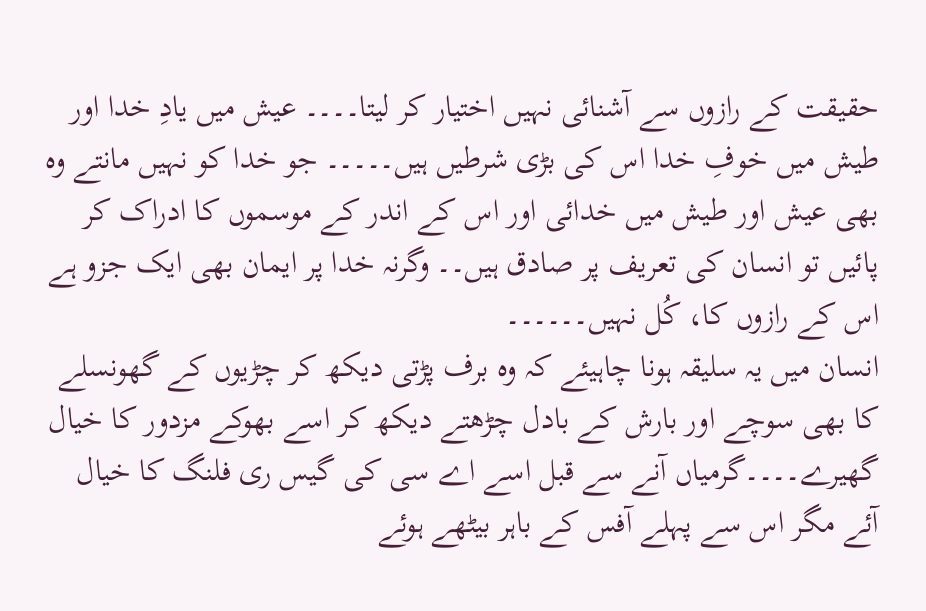حقیقت کے رازوں سے آشنائی نہیں اختیار کر لیتا۔۔۔۔ عیش میں یادِ خدا اور طیش میں خوفِ خدا اس کی بڑی شرطیں ہیں۔۔۔۔۔ جو خدا کو نہیں مانتے وہ بھی عیش اور طیش میں خدائی اور اس کے اندر کے موسموں کا ادراک کر پائیں تو انسان کی تعریف پر صادق ہیں۔۔ وگرنہ خدا پر ایمان بھی ایک جزو ہے اس کے رازوں کا، کُل نہیں۔۔۔۔۔۔
انسان میں یہ سلیقہ ہونا چاہیئے کہ وہ برف پڑتی دیکھ کر چڑیوں کے گھونسلے کا بھی سوچے اور بارش کے بادل چڑھتے دیکھ کر اسے بھوکے مزدور کا خیال گھیرے۔۔۔۔گرمیاں آنے سے قبل اسے اے سی کی گیس ری فلنگ کا خیال آئے مگر اس سے پہلے آفس کے باہر بیٹھے ہوئے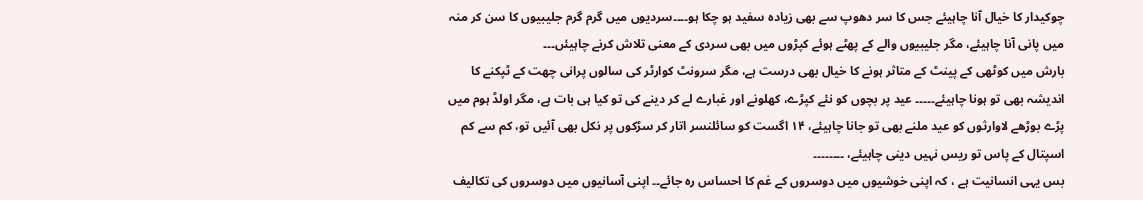چوکیدار کا خیال آنا چاہیئے جس کا سر دھوپ سے بھی زیادہ سفید ہو چکا ہو۔۔۔۔سردیوں میں گرم گرم جلیبیوں کا سن کر منہ میں پانی آنا چاہیئے، مگر جلیبیوں والے کے پھٹے ہوئے کپڑوں میں بھی سردی کے معنی تلاش کرنے چاہیئں۔۔۔
بارش میں کوٹھی کے پینٹ کے متاثر ہونے کا خیال بھی درست ہے، مگر سرونٹ کوارٹر کی سالوں پرانی چھت کے ٹپکنے کا اندیشہ بھی تو ہونا چاہیئے۔۔۔۔۔ عید پر بچوں کو نئے کپڑے، کھلونے اور غبارے لے کر دینے کی تو کیا ہی بات ہے، مگر اولڈ ہوم میں پڑے بوڑھے لاوارثوں کو عید ملنے بھی تو جانا چاہیئے، ۱۴ اگست کو سائلنسر اتار کر سڑکوں پر نکل بھی آئیں تو، کم سے کم اسپتال کے پاس تو ریس نہیں دینی چاہیئے، ۔۔۔۔۔۔۔۔
بس یہی انسانیت ہے ، کہ اپنی خوشیوں میں دوسروں کے غم کا احساس رہ جائے۔۔ اپنی آسانیوں میں دوسروں کی تکالیف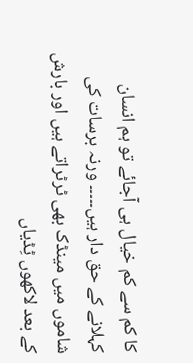کا کم سے کم خیال ہی آجائے تو ہم انسان کہلانے کے حق دار ہیں۔۔۔۔۔ ورنہ برسات کی شاموں میں مینڈک بھی ٹرٹراتے ہیں اور بارش کے بعد لاکھوں ٹِڈیاں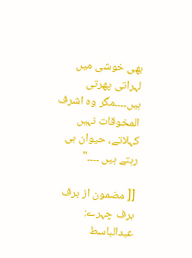بھی خوشی میں لہراتی پھرتی ہیں۔۔۔۔مگر وہ اشرف المخوقات نہیں کہلاتے، حیوان ہی رہتے ہیں ۔۔۔۔"

[[ مضمون از برف برف چہرے: عبدالباسط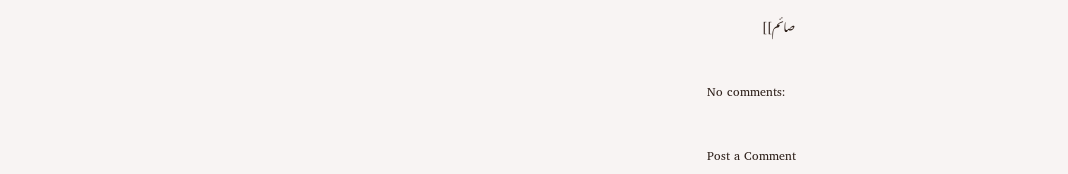صائم]]

No comments:

Post a Comment